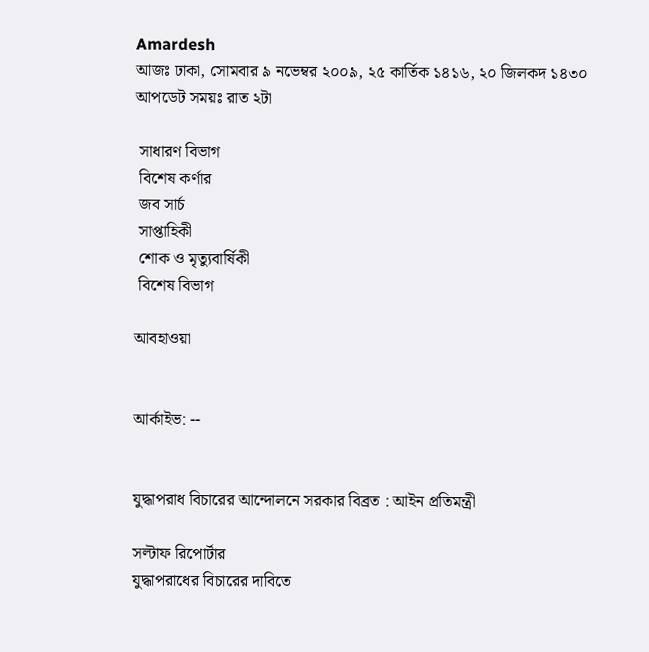Amardesh
আজঃ ঢাকা, সোমবার ৯ নভেম্বর ২০০৯, ২৫ কার্তিক ১৪১৬, ২০ জিলকদ ১৪৩০     আপডেট সময়ঃ রাত ২টা

 সাধারণ বিভাগ
 বিশেষ কর্ণার
 জব সার্চ
 সাপ্তাহিকী
 শোক ও মৃত্যুবার্ষিকী
 বিশেষ বিভাগ

আবহাওয়া


আর্কাইভ: --


যুদ্ধাপরাধ বিচারের আন্দোলনে সরকার বিব্রত : আইন প্রতিমন্ত্রী

সল্টাফ রিপোর্টার
যুদ্ধাপরাধের বিচারের দাবিতে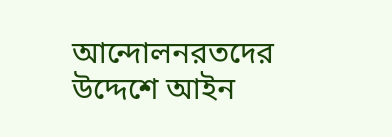আন্দোলনরতদের উদ্দেশে আইন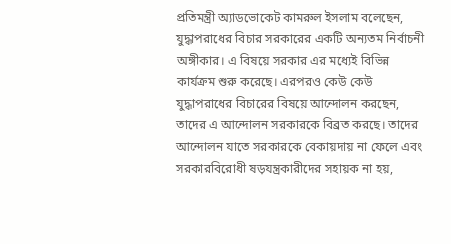প্রতিমন্ত্রী অ্যাডভোকেট কামরুল ইসলাম বলেছেন, যুদ্ধাপরাধের বিচার সরকারের একটি অন্যতম নির্বাচনী অঙ্গীকার। এ বিষয়ে সরকার এর মধ্যেই বিভিন্ন কার্যক্রম শুরু করেছে। এরপরও কেউ কেউ যুদ্ধাপরাধের বিচারের বিষয়ে আন্দোলন করছেন, তাদের এ আন্দোলন সরকারকে বিব্রত করছে। তাদের আন্দোলন যাতে সরকারকে বেকায়দায় না ফেলে এবং সরকারবিরোধী ষড়যন্ত্রকারীদের সহায়ক না হয়,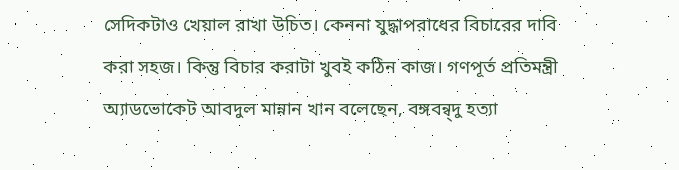সেদিকটাও খেয়াল রাখা উচিত। কেননা যুদ্ধাপরাধের বিচারের দাবি করা সহজ। কিন্তু বিচার করাটা খুবই কঠিন কাজ। গণপূর্ত প্রতিমন্ত্রী অ্যাডভোকেট আবদুল মান্নান খান বলেছেন, বঙ্গবন্ব্দু হত্যা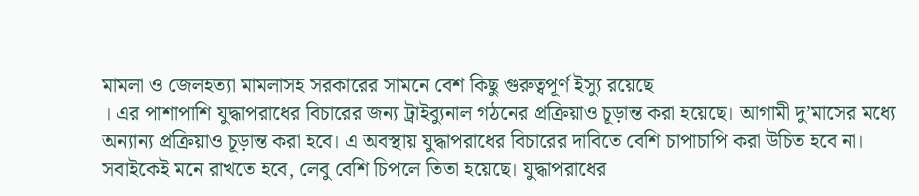মামলা ও জেলহত্যা মামলাসহ সরকারের সামনে বেশ কিছু গুরুত্বপূর্ণ ইস্যু রয়েছে
। এর পাশাপাশি যুদ্ধাপরাধের বিচারের জন্য ট্রাইব্যুনাল গঠনের প্রক্রিয়াও চূড়ান্ত করা হয়েছে। আগামী দু’মাসের মধ্যে অন্যান্য প্রক্রিয়াও চূড়ান্ত করা হবে। এ অবস্থায় যুদ্ধাপরাধের বিচারের দাবিতে বেশি চাপাচাপি করা উচিত হবে না। সবাইকেই মনে রাখতে হবে, লেবু বেশি চিপলে তিতা হয়েছে। যুদ্ধাপরাধের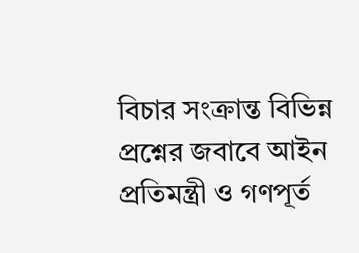বিচার সংক্রান্ত বিভিন্ন প্রশ্নের জবাবে আইন প্রতিমন্ত্রী ও গণপূর্ত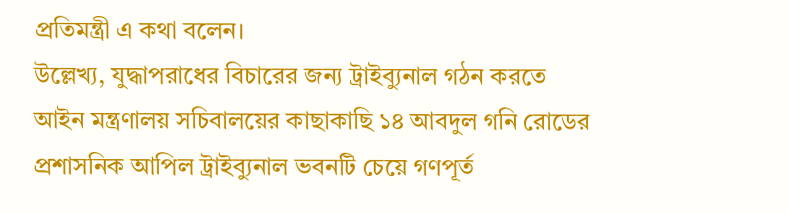প্রতিমন্ত্রী এ কথা বলেন।
উল্লেখ্য, যুদ্ধাপরাধের বিচারের জন্য ট্রাইব্যুনাল গঠন করতে আইন মন্ত্রণালয় সচিবালয়ের কাছাকাছি ১৪ আবদুল গনি রোডের প্রশাসনিক আপিল ট্রাইব্যুনাল ভবনটি চেয়ে গণপূর্ত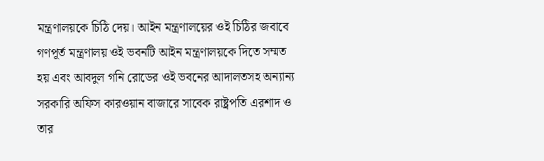মন্ত্রণালয়কে চিঠি দেয়। আইন মন্ত্রণালয়ের ওই চিঠির জবাবে গণপূর্ত মন্ত্রণালয় ওই ভবনটি আইন মন্ত্রণালয়কে দিতে সম্মত হয় এবং আবদুল গনি রোডের ওই ভবনের আদালতসহ অন্যান্য সরকারি অফিস কারওয়ান বাজারে সাবেক রাষ্ট্রপতি এরশাদ ও তার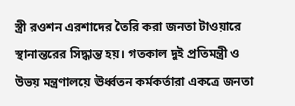স্ত্রী রওশন এরশাদের তৈরি করা জনতা টাওয়ারে স্থানান্তরের সিদ্ধান্ত হয়। গতকাল দুই প্রতিমন্ত্রী ও উভয় মন্ত্রণালয়ে ঊর্ধ্বতন কর্মকর্তারা একত্রে জনতা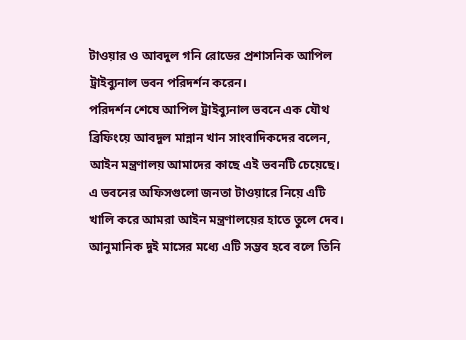টাওয়ার ও আবদুল গনি রোডের প্রশাসনিক আপিল ট্রাইব্যুনাল ভবন পরিদর্শন করেন।
পরিদর্শন শেষে আপিল ট্রাইব্যুনাল ভবনে এক যৌথ ব্রিফিংয়ে আবদুল মান্নান খান সাংবাদিকদের বলেন, আইন মন্ত্রণালয় আমাদের কাছে এই ভবনটি চেয়েছে। এ ভবনের অফিসগুলো জনতা টাওয়ারে নিয়ে এটি খালি করে আমরা আইন মন্ত্রণালয়ের হাতে তুলে দেব। আনুমানিক দুই মাসের মধ্যে এটি সম্ভব হবে বলে তিনি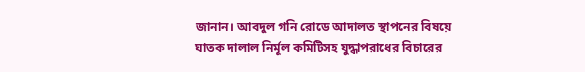জানান। আবদুল গনি রোডে আদালত স্থাপনের বিষয়ে ঘাতক দালাল নির্মূল কমিটিসহ যুদ্ধাপরাধের বিচারের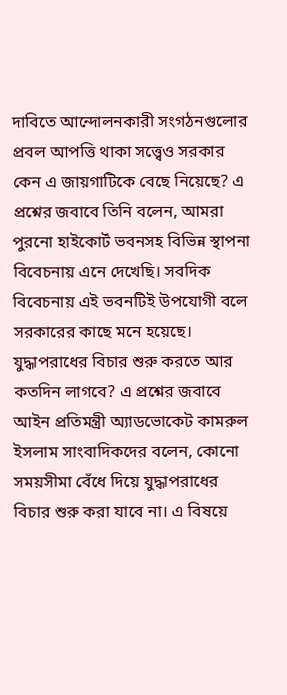দাবিতে আন্দোলনকারী সংগঠনগুলোর প্রবল আপত্তি থাকা সত্ত্বেও সরকার কেন এ জায়গাটিকে বেছে নিয়েছে? এ প্রশ্নের জবাবে তিনি বলেন, আমরা পুরনো হাইকোর্ট ভবনসহ বিভিন্ন স্থাপনা বিবেচনায় এনে দেখেছি। সবদিক বিবেচনায় এই ভবনটিই উপযোগী বলে সরকারের কাছে মনে হয়েছে।
যুদ্ধাপরাধের বিচার শুরু করতে আর কতদিন লাগবে? এ প্রশ্নের জবাবে আইন প্রতিমন্ত্রী অ্যাডভোকেট কামরুল ইসলাম সাংবাদিকদের বলেন, কোনো সময়সীমা বেঁধে দিয়ে যুদ্ধাপরাধের বিচার শুরু করা যাবে না। এ বিষয়ে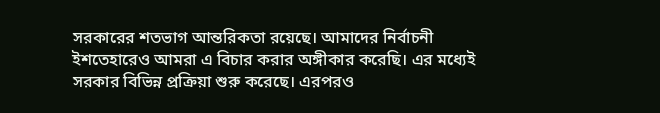সরকারের শতভাগ আন্তরিকতা রয়েছে। আমাদের নির্বাচনী ইশতেহারেও আমরা এ বিচার করার অঙ্গীকার করেছি। এর মধ্যেই সরকার বিভিন্ন প্রক্রিয়া শুরু করেছে। এরপরও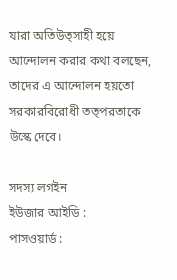যারা অতিউত্সাহী হয়ে আন্দোলন করার কথা বলছেন, তাদের এ আন্দোলন হয়তো সরকারবিরোধী তত্পরতাকে উস্কে দেবে।

সদস্য লগইন
ইউজার আইডি :
পাসওয়ার্ড :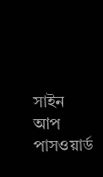সাইন আপ
পাসওয়ার্ড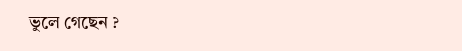ভুলে গেছেন ?